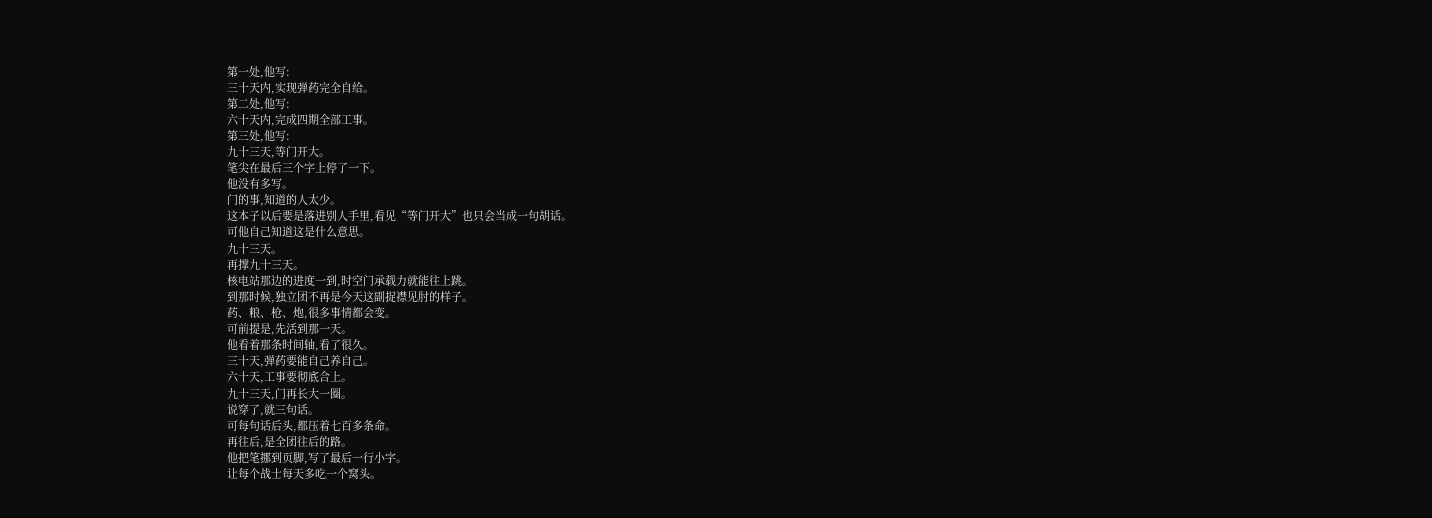第一处,他写:
三十天内,实现弹药完全自给。
第二处,他写:
六十天内,完成四期全部工事。
第三处,他写:
九十三天,等门开大。
笔尖在最后三个字上停了一下。
他没有多写。
门的事,知道的人太少。
这本子以后要是落进别人手里,看见“等门开大”也只会当成一句胡话。
可他自己知道这是什么意思。
九十三天。
再撑九十三天。
核电站那边的进度一到,时空门承载力就能往上跳。
到那时候,独立团不再是今天这副捉襟见肘的样子。
药、粮、枪、炮,很多事情都会变。
可前提是,先活到那一天。
他看着那条时间轴,看了很久。
三十天,弹药要能自己养自己。
六十天,工事要彻底合上。
九十三天,门再长大一圈。
说穿了,就三句话。
可每句话后头,都压着七百多条命。
再往后,是全团往后的路。
他把笔挪到页脚,写了最后一行小字。
让每个战士每天多吃一个窝头。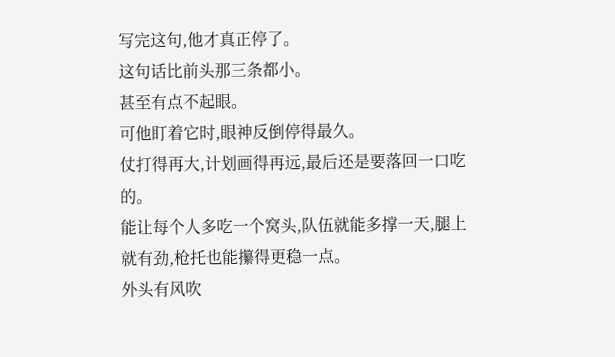写完这句,他才真正停了。
这句话比前头那三条都小。
甚至有点不起眼。
可他盯着它时,眼神反倒停得最久。
仗打得再大,计划画得再远,最后还是要落回一口吃的。
能让每个人多吃一个窝头,队伍就能多撑一天,腿上就有劲,枪托也能攥得更稳一点。
外头有风吹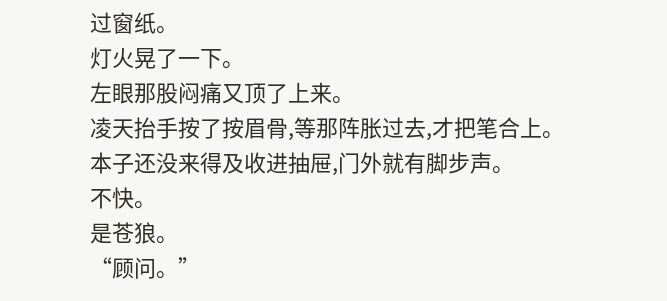过窗纸。
灯火晃了一下。
左眼那股闷痛又顶了上来。
凌天抬手按了按眉骨,等那阵胀过去,才把笔合上。
本子还没来得及收进抽屉,门外就有脚步声。
不快。
是苍狼。
“顾问。”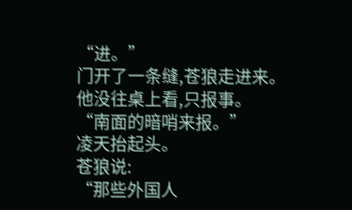“进。”
门开了一条缝,苍狼走进来。
他没往桌上看,只报事。
“南面的暗哨来报。”
凌天抬起头。
苍狼说:
“那些外国人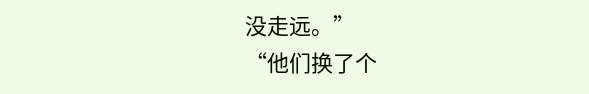没走远。”
“他们换了个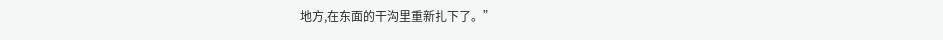地方,在东面的干沟里重新扎下了。”